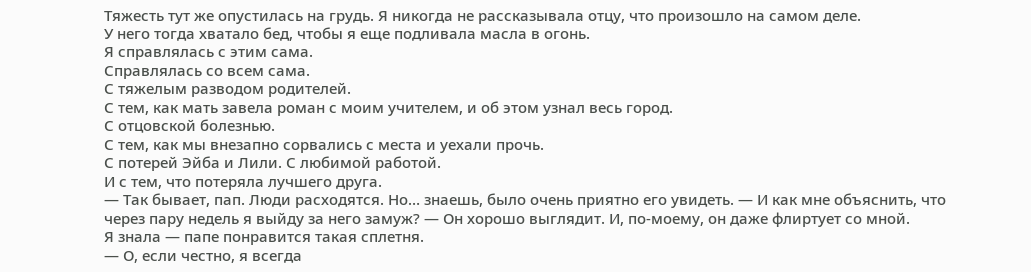Тяжесть тут же опустилась на грудь. Я никогда не рассказывала отцу, что произошло на самом деле.
У него тогда хватало бед, чтобы я еще подливала масла в огонь.
Я справлялась с этим сама.
Справлялась со всем сама.
С тяжелым разводом родителей.
С тем, как мать завела роман с моим учителем, и об этом узнал весь город.
С отцовской болезнью.
С тем, как мы внезапно сорвались с места и уехали прочь.
С потерей Эйба и Лили. С любимой работой.
И с тем, что потеряла лучшего друга.
— Так бывает, пап. Люди расходятся. Но… знаешь, было очень приятно его увидеть. — И как мне объяснить, что через пару недель я выйду за него замуж? — Он хорошо выглядит. И, по-моему, он даже флиртует со мной.
Я знала — папе понравится такая сплетня.
— О, если честно, я всегда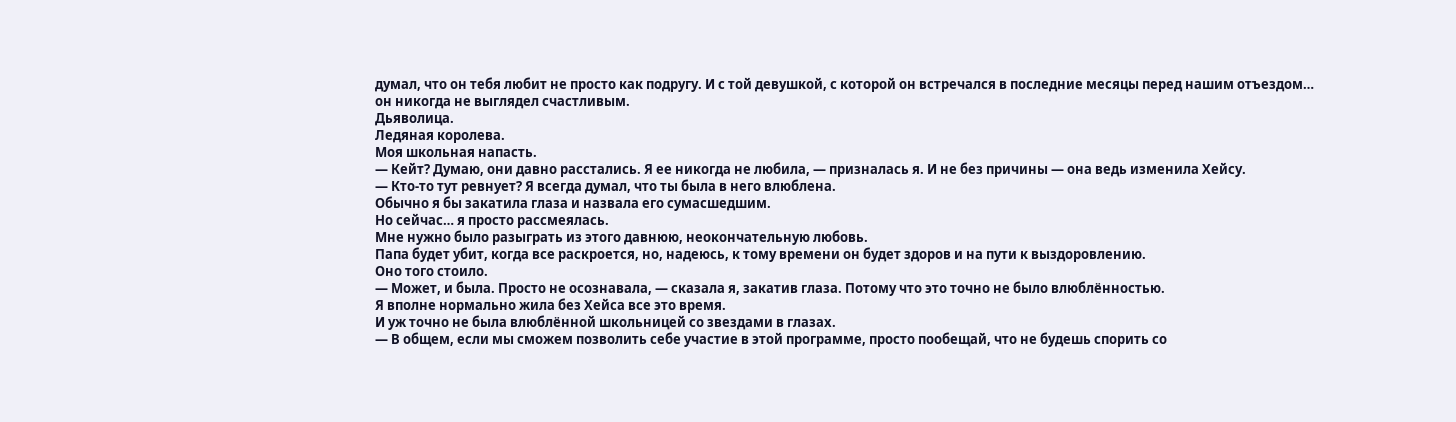думал, что он тебя любит не просто как подругу. И с той девушкой, с которой он встречался в последние месяцы перед нашим отъездом… он никогда не выглядел счастливым.
Дьяволица.
Ледяная королева.
Моя школьная напасть.
— Кейт? Думаю, они давно расстались. Я ее никогда не любила, — призналась я. И не без причины — она ведь изменила Хейсу.
— Кто-то тут ревнует? Я всегда думал, что ты была в него влюблена.
Обычно я бы закатила глаза и назвала его сумасшедшим.
Но сейчас… я просто рассмеялась.
Мне нужно было разыграть из этого давнюю, неокончательную любовь.
Папа будет убит, когда все раскроется, но, надеюсь, к тому времени он будет здоров и на пути к выздоровлению.
Оно того стоило.
— Может, и была. Просто не осознавала, — сказала я, закатив глаза. Потому что это точно не было влюблённостью.
Я вполне нормально жила без Хейса все это время.
И уж точно не была влюблённой школьницей со звездами в глазах.
— В общем, если мы сможем позволить себе участие в этой программе, просто пообещай, что не будешь спорить со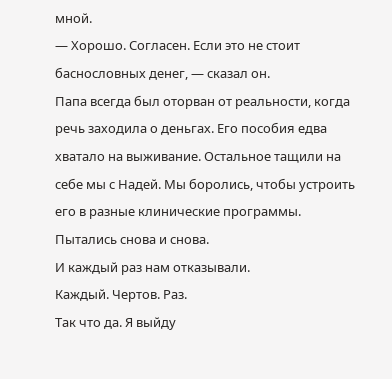мной.
— Хорошо. Согласен. Если это не стоит баснословных денег, — сказал он.
Папа всегда был оторван от реальности, когда речь заходила о деньгах. Его пособия едва хватало на выживание. Остальное тащили на себе мы с Надей. Мы боролись, чтобы устроить его в разные клинические программы. Пытались снова и снова.
И каждый раз нам отказывали.
Каждый. Чертов. Раз.
Так что да. Я выйду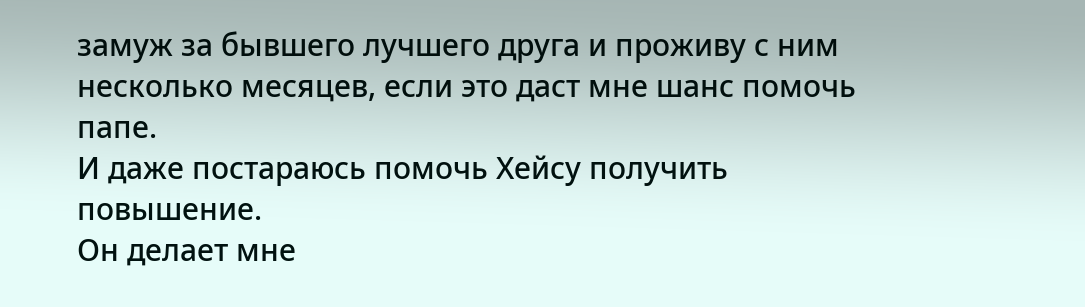замуж за бывшего лучшего друга и проживу с ним несколько месяцев, если это даст мне шанс помочь папе.
И даже постараюсь помочь Хейсу получить повышение.
Он делает мне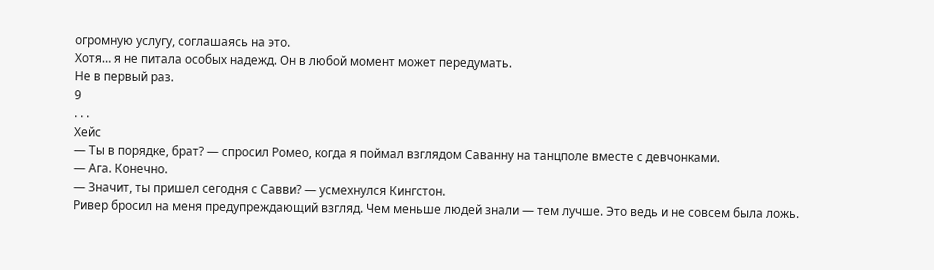огромную услугу, соглашаясь на это.
Хотя… я не питала особых надежд. Он в любой момент может передумать.
Не в первый раз.
9
. . .
Хейс
— Ты в порядке, брат? — спросил Ромео, когда я поймал взглядом Саванну на танцполе вместе с девчонками.
— Ага. Конечно.
— Значит, ты пришел сегодня с Савви? — усмехнулся Кингстон.
Ривер бросил на меня предупреждающий взгляд. Чем меньше людей знали — тем лучше. Это ведь и не совсем была ложь.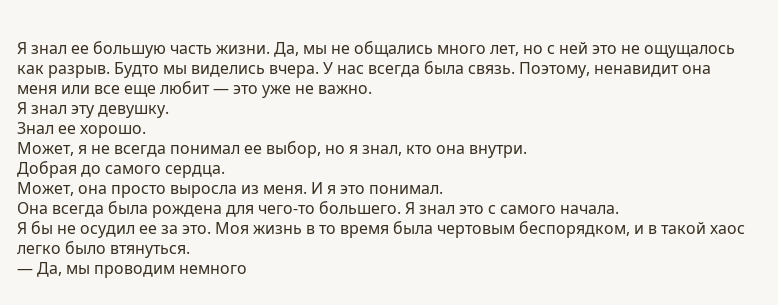Я знал ее большую часть жизни. Да, мы не общались много лет, но с ней это не ощущалось как разрыв. Будто мы виделись вчера. У нас всегда была связь. Поэтому, ненавидит она меня или все еще любит — это уже не важно.
Я знал эту девушку.
Знал ее хорошо.
Может, я не всегда понимал ее выбор, но я знал, кто она внутри.
Добрая до самого сердца.
Может, она просто выросла из меня. И я это понимал.
Она всегда была рождена для чего-то большего. Я знал это с самого начала.
Я бы не осудил ее за это. Моя жизнь в то время была чертовым беспорядком, и в такой хаос легко было втянуться.
— Да, мы проводим немного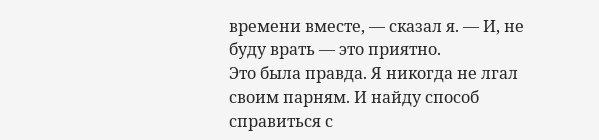времени вместе, — сказал я. — И, не буду врать — это приятно.
Это была правда. Я никогда не лгал своим парням. И найду способ справиться с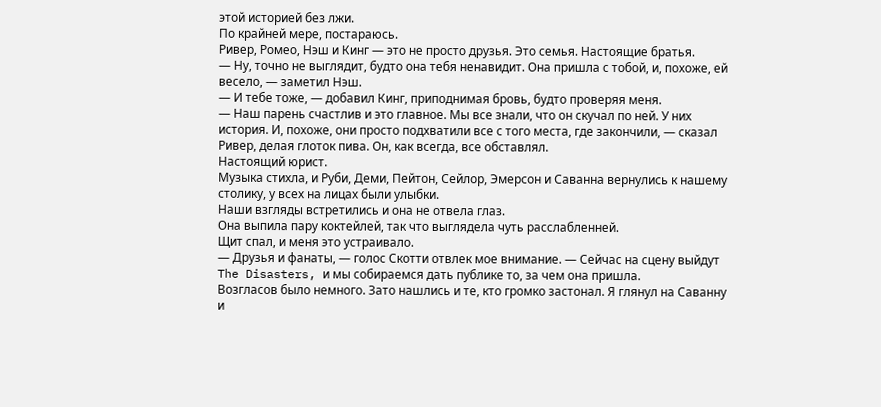этой историей без лжи.
По крайней мере, постараюсь.
Ривер, Ромео, Нэш и Кинг — это не просто друзья. Это семья. Настоящие братья.
— Ну, точно не выглядит, будто она тебя ненавидит. Она пришла с тобой, и, похоже, ей весело, — заметил Нэш.
— И тебе тоже, — добавил Кинг, приподнимая бровь, будто проверяя меня.
— Наш парень счастлив и это главное. Мы все знали, что он скучал по ней. У них история. И, похоже, они просто подхватили все с того места, где закончили, — сказал Ривер, делая глоток пива. Он, как всегда, все обставлял.
Настоящий юрист.
Музыка стихла, и Руби, Деми, Пейтон, Сейлор, Эмерсон и Саванна вернулись к нашему столику, у всех на лицах были улыбки.
Наши взгляды встретились и она не отвела глаз.
Она выпила пару коктейлей, так что выглядела чуть расслабленней.
Щит спал, и меня это устраивало.
— Друзья и фанаты, — голос Скотти отвлек мое внимание. — Сейчас на сцену выйдут The Disasters, и мы собираемся дать публике то, за чем она пришла.
Возгласов было немного. Зато нашлись и те, кто громко застонал. Я глянул на Саванну и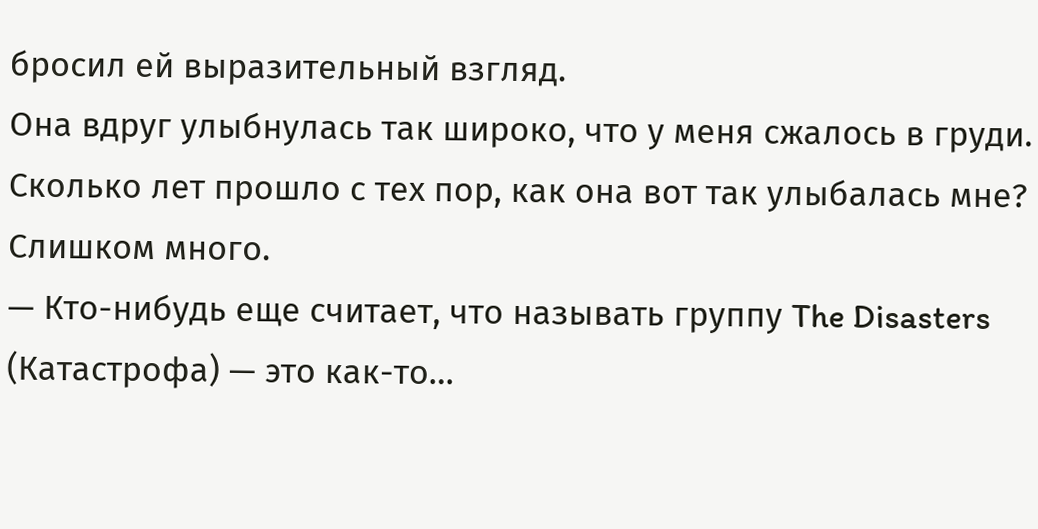бросил ей выразительный взгляд.
Она вдруг улыбнулась так широко, что у меня сжалось в груди.
Сколько лет прошло с тех пор, как она вот так улыбалась мне?
Слишком много.
— Кто-нибудь еще считает, что называть группу The Disasters (Катастрофа) — это как-то…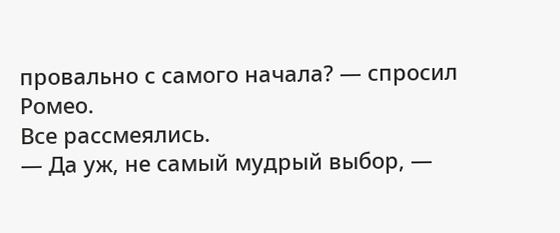провально с самого начала? — спросил Ромео.
Все рассмеялись.
— Да уж, не самый мудрый выбор, —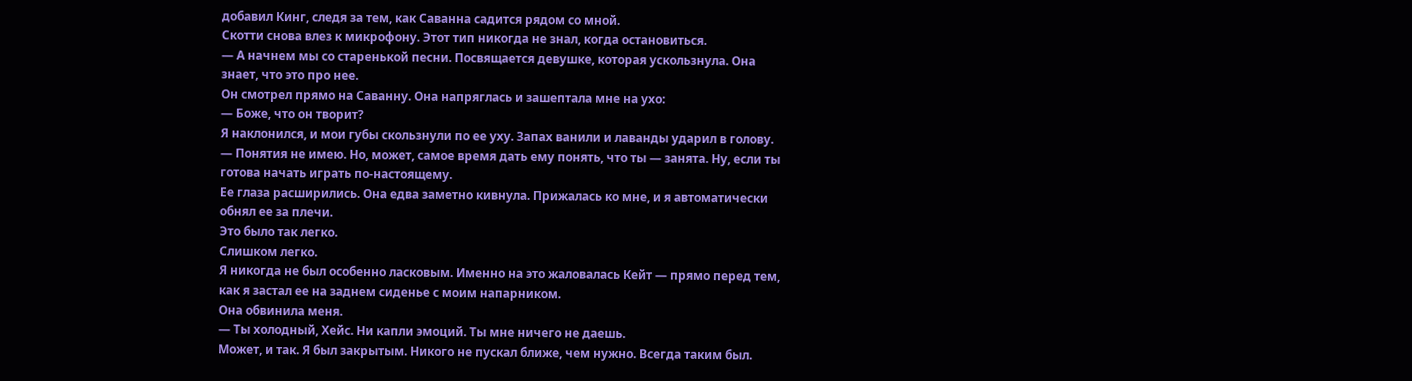добавил Кинг, следя за тем, как Саванна садится рядом со мной.
Скотти снова влез к микрофону. Этот тип никогда не знал, когда остановиться.
— А начнем мы со старенькой песни. Посвящается девушке, которая ускользнула. Она знает, что это про нее.
Он смотрел прямо на Саванну. Она напряглась и зашептала мне на ухо:
— Боже, что он творит?
Я наклонился, и мои губы скользнули по ее уху. Запах ванили и лаванды ударил в голову.
— Понятия не имею. Но, может, самое время дать ему понять, что ты — занята. Ну, если ты готова начать играть по-настоящему.
Ее глаза расширились. Она едва заметно кивнула. Прижалась ко мне, и я автоматически обнял ее за плечи.
Это было так легко.
Слишком легко.
Я никогда не был особенно ласковым. Именно на это жаловалась Кейт — прямо перед тем, как я застал ее на заднем сиденье с моим напарником.
Она обвинила меня.
— Ты холодный, Хейс. Ни капли эмоций. Ты мне ничего не даешь.
Может, и так. Я был закрытым. Никого не пускал ближе, чем нужно. Всегда таким был.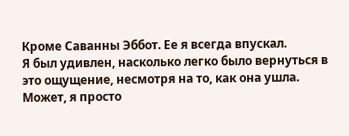Кроме Саванны Эббот. Ее я всегда впускал.
Я был удивлен, насколько легко было вернуться в это ощущение, несмотря на то, как она ушла.
Может, я просто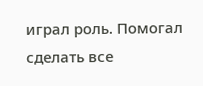играл роль. Помогал сделать все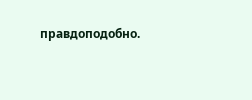правдоподобно.